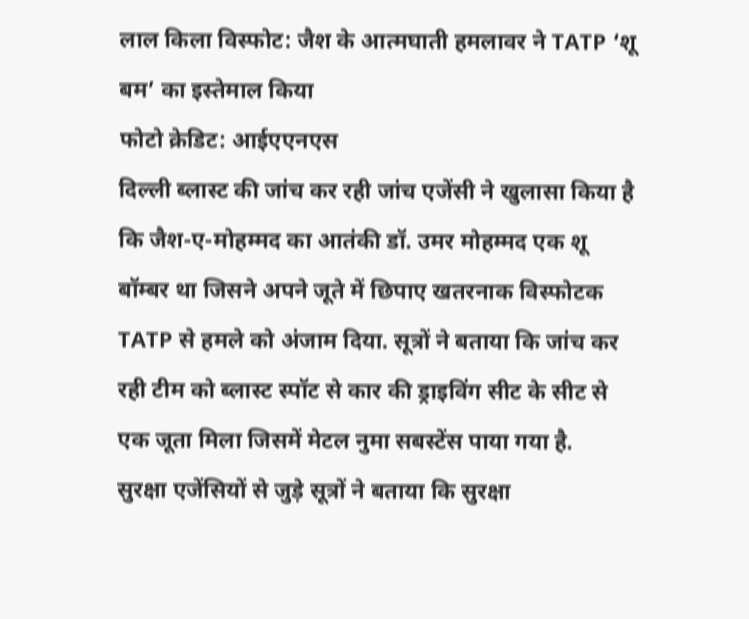लाल किला विस्फोट: जैश के आत्मघाती हमलावर ने TATP ‘शू बम’ का इस्तेमाल किया
फोटो क्रेडिट: आईएएनएस
दिल्ली ब्लास्ट की जांच कर रही जांच एजेंसी ने खुलासा किया है कि जैश-ए-मोहम्मद का आतंकी डॉ. उमर मोहम्मद एक शू बॉम्बर था जिसने अपने जूते में छिपाए खतरनाक विस्फोटक TATP से हमले को अंजाम दिया. सूत्रों ने बताया कि जांच कर रही टीम को ब्लास्ट स्पॉट से कार की ड्राइविंग सीट के सीट से एक जूता मिला जिसमें मेटल नुमा सबस्टेंस पाया गया है.
सुरक्षा एजेंसियों से जुड़े सूत्रों ने बताया कि सुरक्षा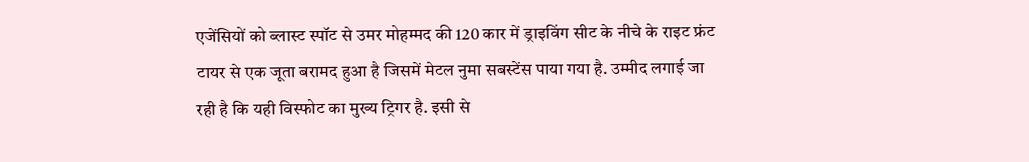एजेंसियों को ब्लास्ट स्पॉट से उमर मोहम्मद की 120 कार में ड्राइविंग सीट के नीचे के राइट फ्रंट टायर से एक जूता बरामद हुआ है जिसमें मेटल नुमा सबस्टेंस पाया गया है. उम्मीद लगाई जा रही है कि यही विस्फोट का मुख्य ट्रिगर है. इसी से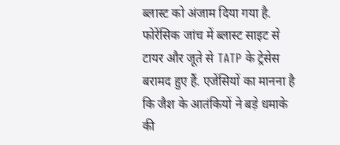ब्लास्ट को अंजाम दिया गया है.
फोरेंसिक जांच में ब्लास्ट साइट से टायर और जूते से TATP के ट्रेसेस बरामद हुए हैं. एजेंसियों का मानना है कि जैश के आतंकियों ने बड़े धमाके की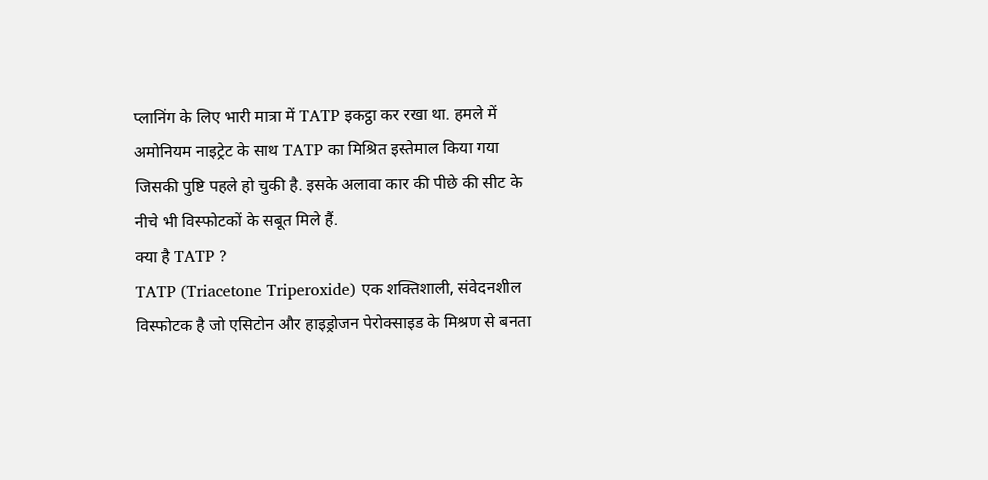प्लानिंग के लिए भारी मात्रा में TATP इकट्ठा कर रखा था. हमले में अमोनियम नाइट्रेट के साथ TATP का मिश्रित इस्तेमाल किया गया जिसकी पुष्टि पहले हो चुकी है. इसके अलावा कार की पीछे की सीट के नीचे भी विस्फोटकों के सबूत मिले हैं.
क्या है TATP ?
TATP (Triacetone Triperoxide) एक शक्तिशाली, संवेदनशील विस्फोटक है जो एसिटोन और हाइड्रोजन पेरोक्साइड के मिश्रण से बनता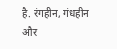है. रंगहीन, गंधहीन और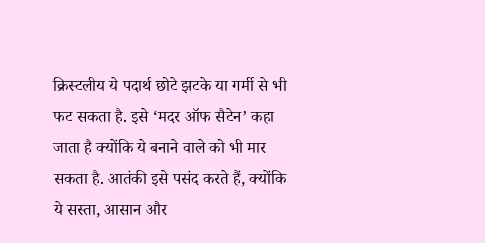क्रिस्टलीय ये पदार्थ छोटे झटके या गर्मी से भी फट सकता है. इसे ‘मदर ऑफ सैटेन’ कहा जाता है क्योंकि ये बनाने वाले को भी मार सकता है. आतंकी इसे पसंद करते हैं, क्योंकि ये सस्ता, आसान और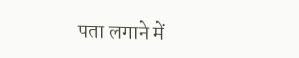पता लगाने में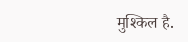मुश्किल है.